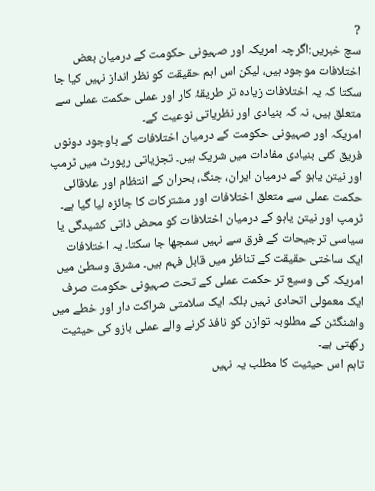?
سچ خبریں:اگرچہ امریکہ اور صہیونی حکومت کے درمیان بعض اختلافات موجود ہیں، لیکن اس اہم حقیقت کو نظر انداز نہیں کیا جا سکتا کہ یہ اختلافات زیادہ تر طریقۂ کار اور عملی حکمت عملی سے متعلق ہیں، نہ کہ بنیادی اور نظریاتی نوعیت کے۔
امریکہ اور صہیونی حکومت کے درمیان اختلافات کے باوجود دونوں فریق کئی بنیادی مفادات میں شریک ہیں۔ تجزیاتی رپورٹ میں ٹرمپ اور نیتن یاہو کے درمیان ایران، جنگ، بحران کے انتظام اور علاقائی حکمت عملی سے متعلق اختلافات اور مشترکات کا جائزہ لیا گیا ہے۔
ٹرمپ اور نیتن یاہو کے درمیان اختلافات کو محض ذاتی کشیدگی یا سیاسی ترجیحات کے فرق سے نہیں سمجھا جا سکتا۔ یہ اختلافات ایک ساختی حقیقت کے تناظر میں قابل فہم ہیں۔ مشرق وسطیٰ میں امریکہ کی وسیع تر حکمت عملی کے تحت صہیونی حکومت صرف ایک معمولی اتحادی نہیں بلکہ ایک سلامتی شراکت دار اور خطے میں واشنگٹن کے مطلوبہ توازن کو نافذ کرنے والے عملی بازو کی حیثیت رکھتی ہے۔
تاہم اس حیثیت کا مطلب یہ نہیں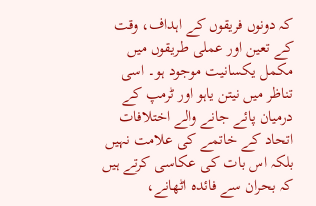کہ دونوں فریقوں کے اہداف، وقت کے تعین اور عملی طریقوں میں مکمل یکسانیت موجود ہو۔ اسی تناظر میں نیتن یاہو اور ٹرمپ کے درمیان پائے جانے والے اختلافات اتحاد کے خاتمے کی علامت نہیں بلکہ اس بات کی عکاسی کرتے ہیں کہ بحران سے فائدہ اٹھانے،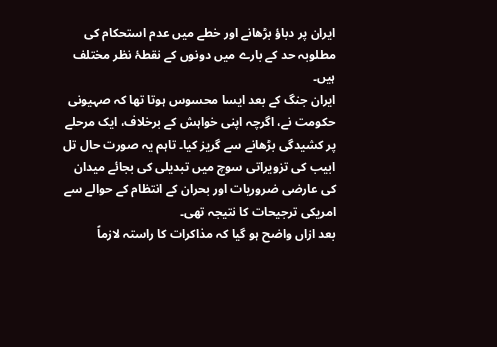ایران پر دباؤ بڑھانے اور خطے میں عدم استحکام کی مطلوبہ حد کے بارے میں دونوں کے نقطۂ نظر مختلف ہیں۔
ایران جنگ کے بعد ایسا محسوس ہوتا تھا کہ صہیونی حکومت نے، اگرچہ اپنی خواہش کے برخلاف، ایک مرحلے پر کشیدگی بڑھانے سے گریز کیا۔ تاہم یہ صورت حال تل ابیب کی تزویراتی سوچ میں تبدیلی کی بجائے میدان کی عارضی ضروریات اور بحران کے انتظام کے حوالے سے امریکی ترجیحات کا نتیجہ تھی۔
بعد ازاں واضح ہو گیا کہ مذاکرات کا راستہ لازماً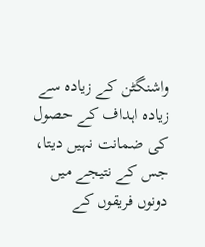واشنگٹن کے زیادہ سے زیادہ اہداف کے حصول کی ضمانت نہیں دیتا، جس کے نتیجے میں دونوں فریقوں کے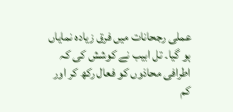عملی رجحانات میں فرق زیادہ نمایاں ہو گیا۔ تل ابیب نے کوشش کی کہ اطرافی محاذوں کو فعال رکھ کر اور کم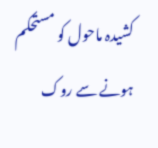کشیدہ ماحول کو مستحکم ہونے سے روک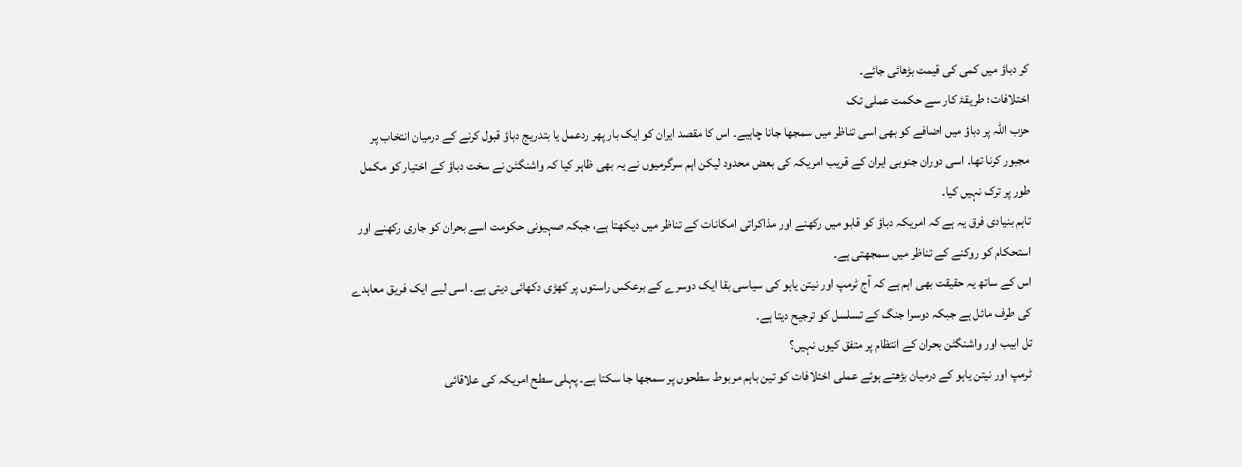کر دباؤ میں کمی کی قیمت بڑھائی جائے۔
اختلافات؛ طریقۂ کار سے حکمت عملی تک
حزب اللہ پر دباؤ میں اضافے کو بھی اسی تناظر میں سمجھا جانا چاہیے۔ اس کا مقصد ایران کو ایک بار پھر ردعمل یا بتدریج دباؤ قبول کرنے کے درمیان انتخاب پر مجبور کرنا تھا۔ اسی دوران جنوبی ایران کے قریب امریکہ کی بعض محدود لیکن اہم سرگرمیوں نے یہ بھی ظاہر کیا کہ واشنگٹن نے سخت دباؤ کے اختیار کو مکمل طور پر ترک نہیں کیا۔
تاہم بنیادی فرق یہ ہے کہ امریکہ دباؤ کو قابو میں رکھنے اور مذاکراتی امکانات کے تناظر میں دیکھتا ہے، جبکہ صہیونی حکومت اسے بحران کو جاری رکھنے اور استحکام کو روکنے کے تناظر میں سمجھتی ہے۔
اس کے ساتھ یہ حقیقت بھی اہم ہے کہ آج ٹرمپ اور نیتن یاہو کی سیاسی بقا ایک دوسرے کے برعکس راستوں پر کھڑی دکھائی دیتی ہے۔ اسی لیے ایک فریق معاہدے کی طرف مائل ہے جبکہ دوسرا جنگ کے تسلسل کو ترجیح دیتا ہے۔
تل ابیب اور واشنگٹن بحران کے انتظام پر متفق کیوں نہیں؟
ٹرمپ اور نیتن یاہو کے درمیان بڑھتے ہوئے عملی اختلافات کو تین باہم مربوط سطحوں پر سمجھا جا سکتا ہے۔ پہلی سطح امریکہ کی علاقائی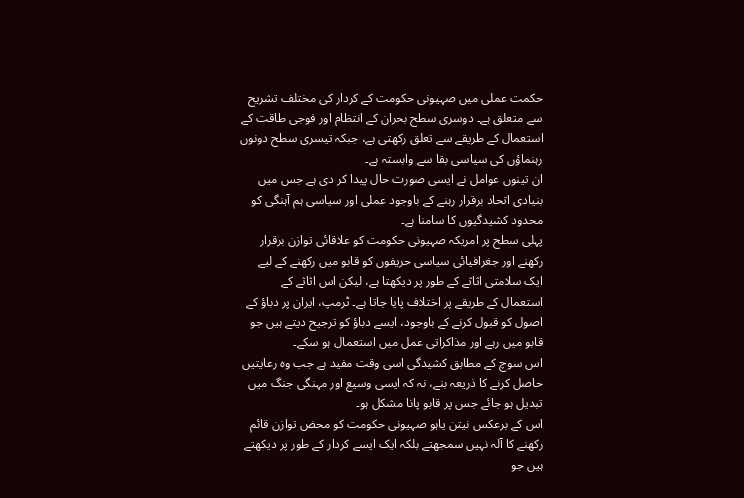حکمت عملی میں صہیونی حکومت کے کردار کی مختلف تشریح سے متعلق ہے۔ دوسری سطح بحران کے انتظام اور فوجی طاقت کے استعمال کے طریقے سے تعلق رکھتی ہے، جبکہ تیسری سطح دونوں رہنماؤں کی سیاسی بقا سے وابستہ ہے۔
ان تینوں عوامل نے ایسی صورت حال پیدا کر دی ہے جس میں بنیادی اتحاد برقرار رہنے کے باوجود عملی اور سیاسی ہم آہنگی کو محدود کشیدگیوں کا سامنا ہے۔
پہلی سطح پر امریکہ صہیونی حکومت کو علاقائی توازن برقرار رکھنے اور جغرافیائی سیاسی حریفوں کو قابو میں رکھنے کے لیے ایک سلامتی اثاثے کے طور پر دیکھتا ہے، لیکن اس اثاثے کے استعمال کے طریقے پر اختلاف پایا جاتا ہے۔ ٹرمپ، ایران پر دباؤ کے اصول کو قبول کرنے کے باوجود، ایسے دباؤ کو ترجیح دیتے ہیں جو قابو میں رہے اور مذاکراتی عمل میں استعمال ہو سکے۔
اس سوچ کے مطابق کشیدگی اسی وقت مفید ہے جب وہ رعایتیں حاصل کرنے کا ذریعہ بنے، نہ کہ ایسی وسیع اور مہنگی جنگ میں تبدیل ہو جائے جس پر قابو پانا مشکل ہو۔
اس کے برعکس نیتن یاہو صہیونی حکومت کو محض توازن قائم رکھنے کا آلہ نہیں سمجھتے بلکہ ایک ایسے کردار کے طور پر دیکھتے ہیں جو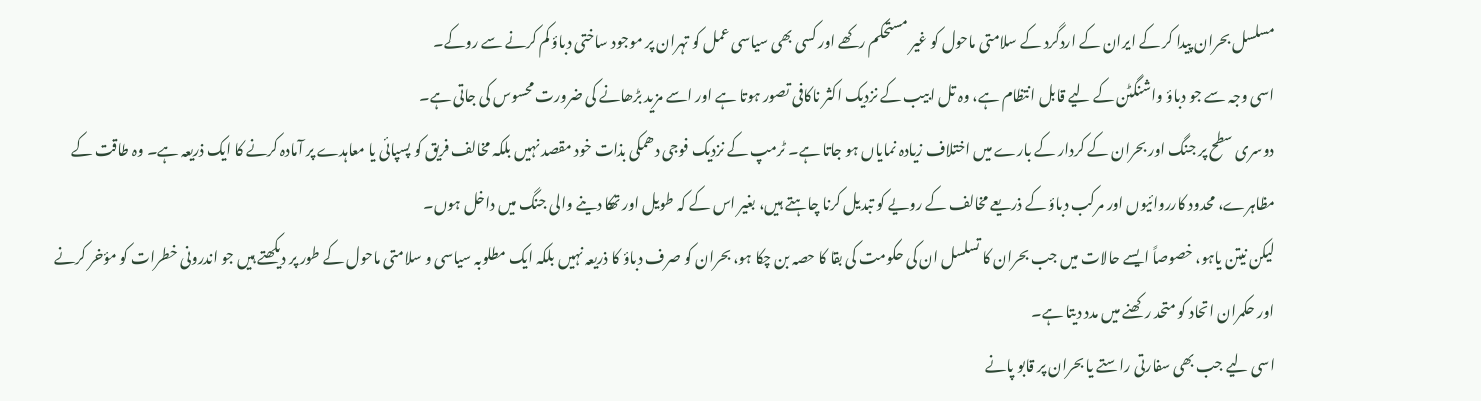مسلسل بحران پیدا کر کے ایران کے اردگرد کے سلامتی ماحول کو غیر مستحکم رکھے اور کسی بھی سیاسی عمل کو تہران پر موجود ساختی دباؤ کم کرنے سے روکے۔
اسی وجہ سے جو دباؤ واشنگٹن کے لیے قابل انتظام ہے، وہ تل ابیب کے نزدیک اکثر ناکافی تصور ہوتا ہے اور اسے مزید بڑھانے کی ضرورت محسوس کی جاتی ہے۔
دوسری سطح پر جنگ اور بحران کے کردار کے بارے میں اختلاف زیادہ نمایاں ہو جاتا ہے۔ ٹرمپ کے نزدیک فوجی دھمکی بذات خود مقصد نہیں بلکہ مخالف فریق کو پسپائی یا معاہدے پر آمادہ کرنے کا ایک ذریعہ ہے۔ وہ طاقت کے مظاہرے، محدود کارروائیوں اور مرکب دباؤ کے ذریعے مخالف کے رویے کو تبدیل کرنا چاہتے ہیں، بغیر اس کے کہ طویل اور تھکا دینے والی جنگ میں داخل ہوں۔
لیکن نیتن یاہو، خصوصاً ایسے حالات میں جب بحران کا تسلسل ان کی حکومت کی بقا کا حصہ بن چکا ہو، بحران کو صرف دباؤ کا ذریعہ نہیں بلکہ ایک مطلوبہ سیاسی و سلامتی ماحول کے طور پر دیکھتے ہیں جو اندرونی خطرات کو مؤخر کرنے اور حکمران اتحاد کو متحد رکھنے میں مدد دیتا ہے۔
اسی لیے جب بھی سفارتی راستے یا بحران پر قابو پانے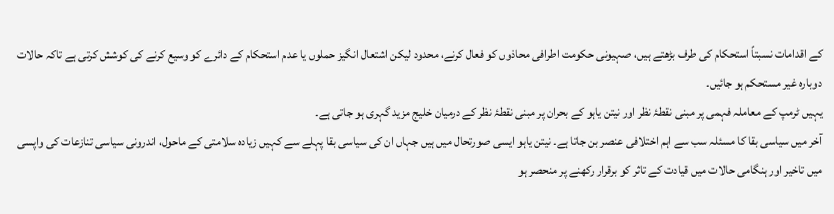کے اقدامات نسبتاً استحکام کی طرف بڑھتے ہیں، صہیونی حکومت اطرافی محاذوں کو فعال کرنے، محدود لیکن اشتعال انگیز حملوں یا عدم استحکام کے دائرے کو وسیع کرنے کی کوشش کرتی ہے تاکہ حالات دوبارہ غیر مستحکم ہو جائیں۔
یہیں ٹرمپ کے معاملہ فہمی پر مبنی نقطۂ نظر اور نیتن یاہو کے بحران پر مبنی نقطۂ نظر کے درمیان خلیج مزید گہری ہو جاتی ہے۔
آخر میں سیاسی بقا کا مسئلہ سب سے اہم اختلافی عنصر بن جاتا ہے۔ نیتن یاہو ایسی صورتحال میں ہیں جہاں ان کی سیاسی بقا پہلے سے کہیں زیادہ سلامتی کے ماحول، اندرونی سیاسی تنازعات کی واپسی میں تاخیر اور ہنگامی حالات میں قیادت کے تاثر کو برقرار رکھنے پر منحصر ہو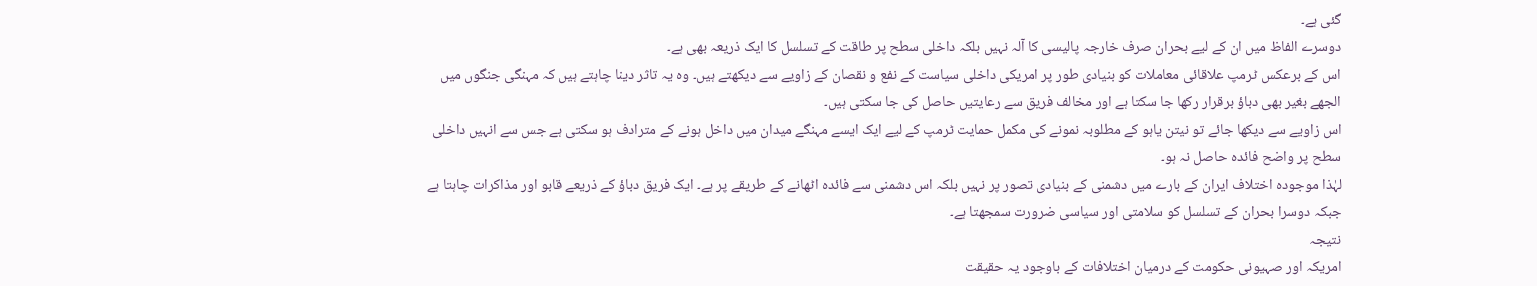گئی ہے۔
دوسرے الفاظ میں ان کے لیے بحران صرف خارجہ پالیسی کا آلہ نہیں بلکہ داخلی سطح پر طاقت کے تسلسل کا ایک ذریعہ بھی ہے۔
اس کے برعکس ٹرمپ علاقائی معاملات کو بنیادی طور پر امریکی داخلی سیاست کے نفع و نقصان کے زاویے سے دیکھتے ہیں۔ وہ یہ تاثر دینا چاہتے ہیں کہ مہنگی جنگوں میں الجھے بغیر بھی دباؤ برقرار رکھا جا سکتا ہے اور مخالف فریق سے رعایتیں حاصل کی جا سکتی ہیں۔
اس زاویے سے دیکھا جائے تو نیتن یاہو کے مطلوبہ نمونے کی مکمل حمایت ٹرمپ کے لیے ایک ایسے مہنگے میدان میں داخل ہونے کے مترادف ہو سکتی ہے جس سے انہیں داخلی سطح پر واضح فائدہ حاصل نہ ہو۔
لہٰذا موجودہ اختلاف ایران کے بارے میں دشمنی کے بنیادی تصور پر نہیں بلکہ اس دشمنی سے فائدہ اٹھانے کے طریقے پر ہے۔ ایک فریق دباؤ کے ذریعے قابو اور مذاکرات چاہتا ہے جبکہ دوسرا بحران کے تسلسل کو سلامتی اور سیاسی ضرورت سمجھتا ہے۔
نتیجہ
امریکہ اور صہیونی حکومت کے درمیان اختلافات کے باوجود یہ حقیقت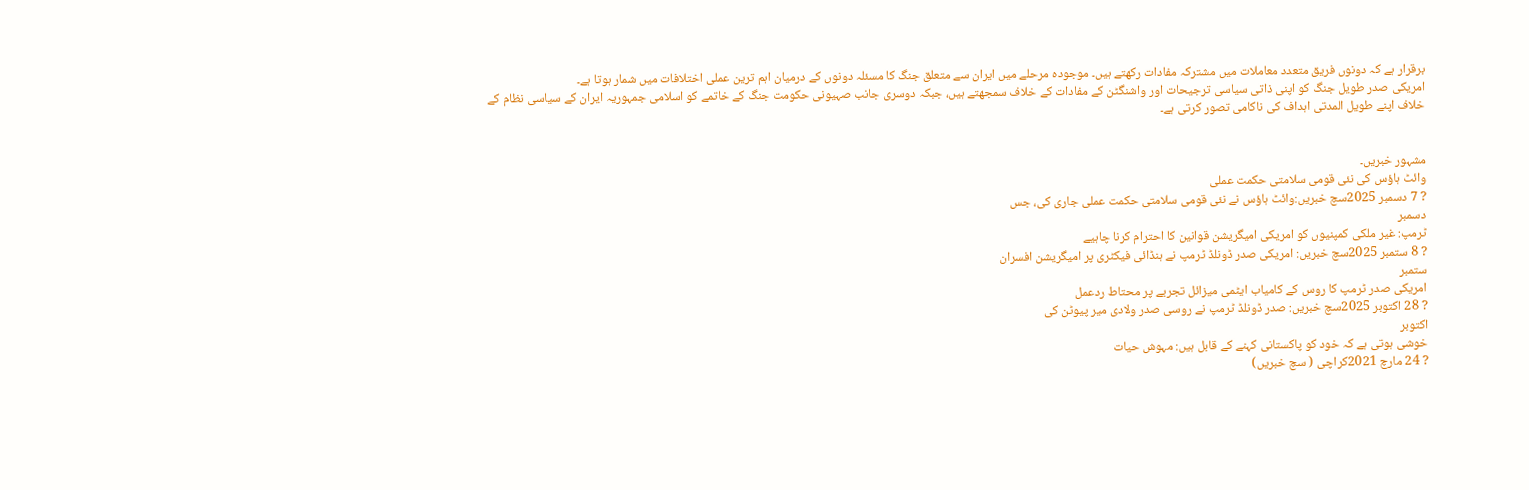برقرار ہے کہ دونوں فریق متعدد معاملات میں مشترکہ مفادات رکھتے ہیں۔ موجودہ مرحلے میں ایران سے متعلق جنگ کا مسئلہ دونوں کے درمیان اہم ترین عملی اختلافات میں شمار ہوتا ہے۔
امریکی صدر طویل جنگ کو اپنی ذاتی سیاسی ترجیحات اور واشنگٹن کے مفادات کے خلاف سمجھتے ہیں، جبکہ دوسری جانب صہیونی حکومت جنگ کے خاتمے کو اسلامی جمہوریہ ایران کے سیاسی نظام کے خلاف اپنے طویل المدتی اہداف کی ناکامی تصور کرتی ہے۔


مشہور خبریں۔
وائٹ ہاؤس کی نئی قومی سلامتی حکمت عملی
? 7 دسمبر 2025سچ خبریں:وائٹ ہاؤس نے نئی قومی سلامتی حکمت عملی جاری کی، جس
دسمبر
ٹرمپ: غیر ملکی کمپنیوں کو امریکی امیگریشن قوانین کا احترام کرنا چاہیے
? 8 ستمبر 2025سچ خبریں: امریکی صدر ڈونلڈ ٹرمپ نے ہنڈائی فیکٹری پر امیگریشن افسران
ستمبر
امریکی صدر ٹرمپ کا روس کے کامیاب ایٹمی میزائل تجربے پر محتاط ردعمل
? 28 اکتوبر 2025سچ خبریں: صدر ڈونلڈ ٹرمپ نے روسی صدر ولادی میر پیوٹن کی
اکتوبر
خوشی ہوتی ہے کہ خود کو پاکستانی کہنے کے قابل ہیں: مہوش حیات
? 24 مارچ 2021کراچی ( سچ خبریں)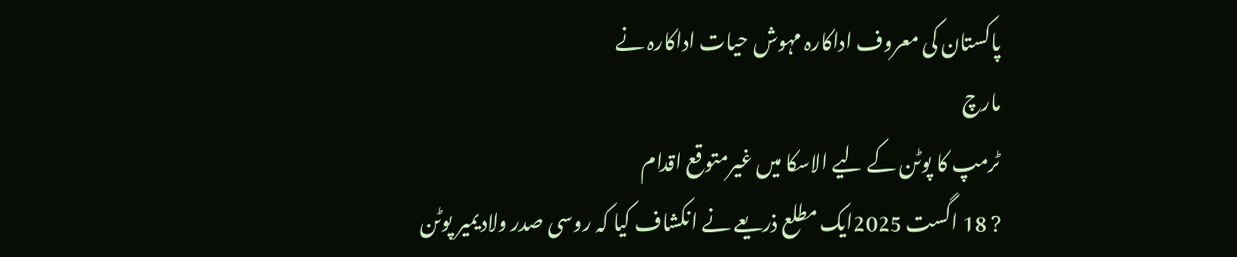پاکستان کی معروف اداکارہ مہوش حیات اداکارہ نے
مارچ
ٹرمپ کا پوٹن کے لیے الاسکا میں غیرمتوقع اقدام
? 18 اگست 2025ایک مطلع ذریعے نے انکشاف کیا کہ روسی صدر ولادیمیر پوٹن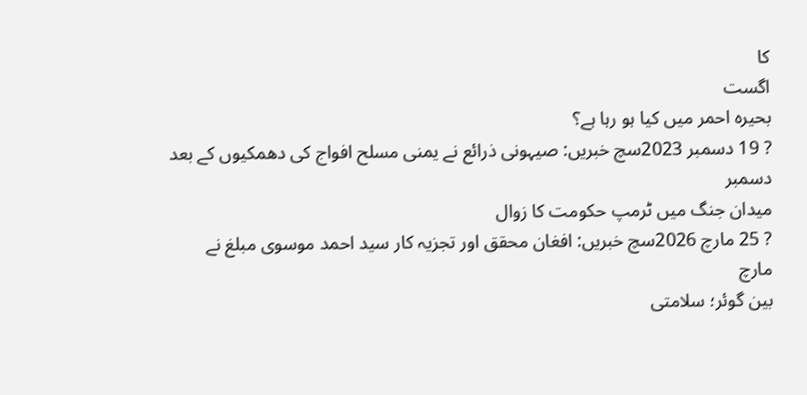کا
اگست
بحیرہ احمر میں کیا ہو رہا ہے؟
? 19 دسمبر 2023سچ خبریں: صیہونی ذرائع نے یمنی مسلح افواج کی دھمکیوں کے بعد
دسمبر
میدان جنگ میں ٹرمپ حکومت کا زوال
? 25 مارچ 2026سچ خبریں: افغان محقق اور تجزیہ کار سید احمد موسوی مبلغ نے
مارچ
بین گوئر؛ سلامتی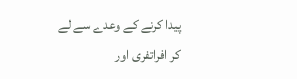پیدا کرنے کے وعدے سے لے کر افراتفری اور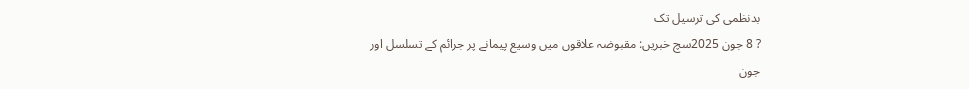بدنظمی کی ترسیل تک
? 8 جون 2025سچ خبریں: مقبوضہ علاقوں میں وسیع پیمانے پر جرائم کے تسلسل اور
جون